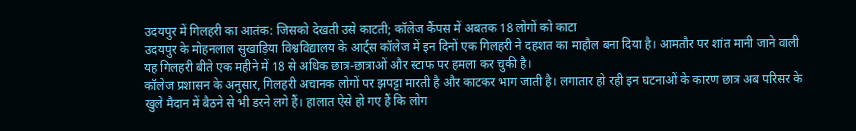उदयपुर में गिलहरी का आतंक: जिसको देखती उसे काटती; कॉलेज कैंपस में अबतक 18 लोगों को काटा
उदयपुर के मोहनलाल सुखाड़िया विश्वविद्यालय के आर्ट्स कॉलेज में इन दिनों एक गिलहरी ने दहशत का माहौल बना दिया है। आमतौर पर शांत मानी जाने वाली यह गिलहरी बीते एक महीने में 18 से अधिक छात्र-छात्राओं और स्टाफ पर हमला कर चुकी है।
कॉलेज प्रशासन के अनुसार, गिलहरी अचानक लोगों पर झपट्टा मारती है और काटकर भाग जाती है। लगातार हो रही इन घटनाओं के कारण छात्र अब परिसर के खुले मैदान में बैठने से भी डरने लगे हैं। हालात ऐसे हो गए हैं कि लोग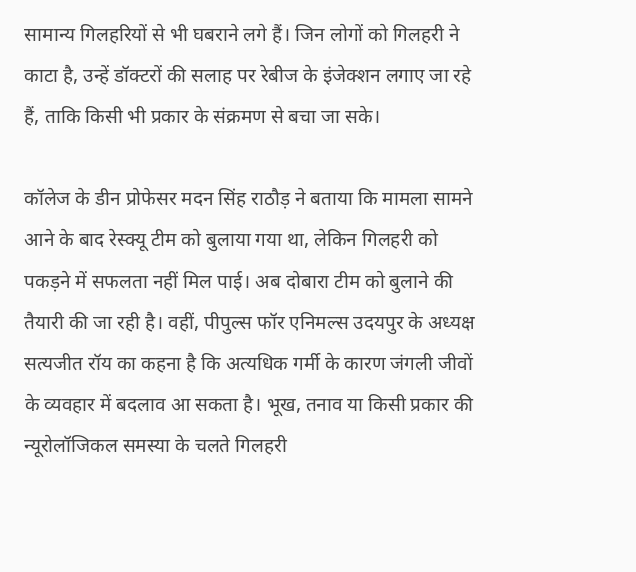सामान्य गिलहरियों से भी घबराने लगे हैं। जिन लोगों को गिलहरी ने काटा है, उन्हें डॉक्टरों की सलाह पर रेबीज के इंजेक्शन लगाए जा रहे हैं, ताकि किसी भी प्रकार के संक्रमण से बचा जा सके।

कॉलेज के डीन प्रोफेसर मदन सिंह राठौड़ ने बताया कि मामला सामने आने के बाद रेस्क्यू टीम को बुलाया गया था, लेकिन गिलहरी को पकड़ने में सफलता नहीं मिल पाई। अब दोबारा टीम को बुलाने की तैयारी की जा रही है। वहीं, पीपुल्स फॉर एनिमल्स उदयपुर के अध्यक्ष सत्यजीत रॉय का कहना है कि अत्यधिक गर्मी के कारण जंगली जीवों के व्यवहार में बदलाव आ सकता है। भूख, तनाव या किसी प्रकार की न्यूरोलॉजिकल समस्या के चलते गिलहरी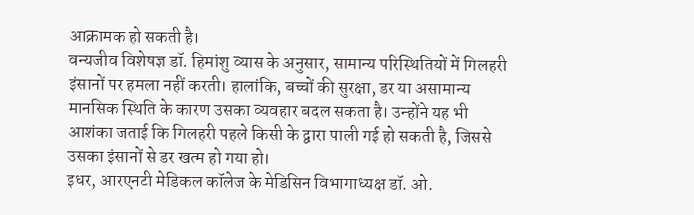आक्रामक हो सकती है।
वन्यजीव विशेषज्ञ डॉ. हिमांशु व्यास के अनुसार, सामान्य परिस्थितियों में गिलहरी इंसानों पर हमला नहीं करती। हालांकि, बच्चों की सुरक्षा, डर या असामान्य मानसिक स्थिति के कारण उसका व्यवहार बदल सकता है। उन्होंने यह भी आशंका जताई कि गिलहरी पहले किसी के द्वारा पाली गई हो सकती है, जिससे उसका इंसानों से डर खत्म हो गया हो।
इधर, आरएनटी मेडिकल कॉलेज के मेडिसिन विभागाध्यक्ष डॉ. ओ.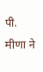पी. मीणा ने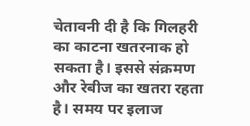चेतावनी दी है कि गिलहरी का काटना खतरनाक हो सकता है। इससे संक्रमण और रेबीज का खतरा रहता है। समय पर इलाज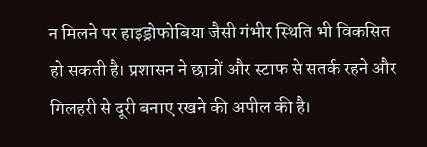न मिलने पर हाइड्रोफोबिया जैसी गंभीर स्थिति भी विकसित हो सकती है। प्रशासन ने छात्रों और स्टाफ से सतर्क रहने और गिलहरी से दूरी बनाए रखने की अपील की है।